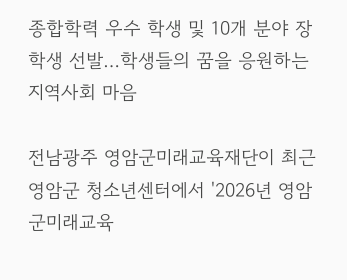종합학력 우수 학생 및 10개 분야 장학생 선발…학생들의 꿈을 응원하는 지역사회 마음

전남광주 영암군미래교육재단이 최근 영암군 청소년센터에서 '2026년 영암군미래교육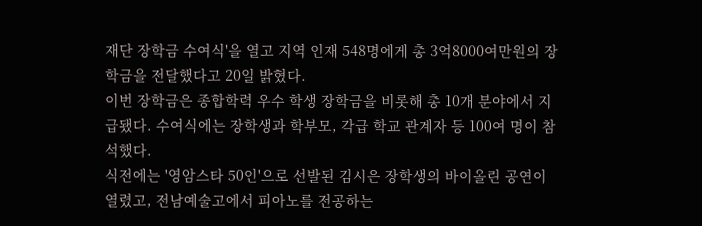재단 장학금 수여식'을 열고 지역 인재 548명에게 총 3억8000여만원의 장학금을 전달했다고 20일 밝혔다.
이번 장학금은 종합학력 우수 학생 장학금을 비롯해 총 10개 분야에서 지급됐다. 수여식에는 장학생과 학부모, 각급 학교 관계자 등 100여 명이 참석했다.
식전에는 '영암스타 50인'으로 선발된 김시은 장학생의 바이올린 공연이 열렸고, 전남예술고에서 피아노를 전공하는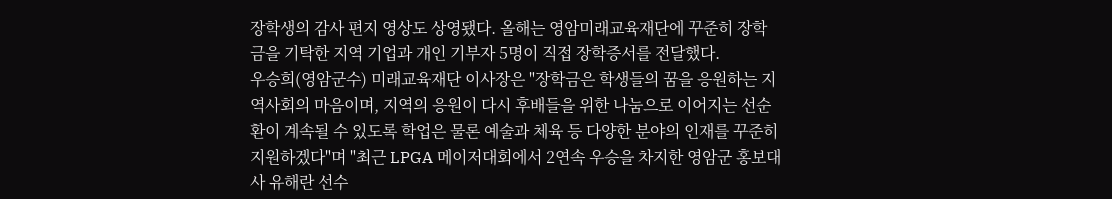장학생의 감사 편지 영상도 상영됐다. 올해는 영암미래교육재단에 꾸준히 장학금을 기탁한 지역 기업과 개인 기부자 5명이 직접 장학증서를 전달했다.
우승희(영암군수) 미래교육재단 이사장은 "장학금은 학생들의 꿈을 응원하는 지역사회의 마음이며, 지역의 응원이 다시 후배들을 위한 나눔으로 이어지는 선순환이 계속될 수 있도록 학업은 물론 예술과 체육 등 다양한 분야의 인재를 꾸준히 지원하겠다"며 "최근 LPGA 메이저대회에서 2연속 우승을 차지한 영암군 홍보대사 유해란 선수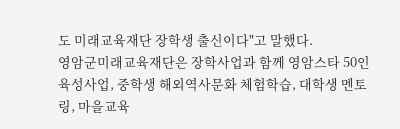도 미래교육재단 장학생 출신이다"고 말했다.
영암군미래교육재단은 장학사업과 함께 영암스타 50인 육성사업, 중학생 해외역사문화 체험학습, 대학생 멘토링, 마을교육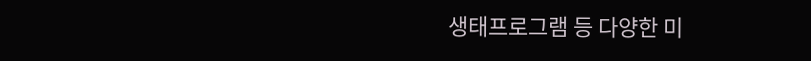생태프로그램 등 다양한 미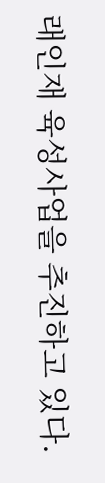래인재 육성사업을 추진하고 있다.